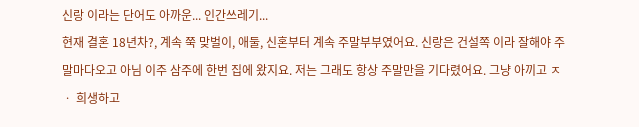신랑 이라는 단어도 아까운... 인간쓰레기...
현재 결혼 18년차?, 계속 쭉 맞벌이, 애둘, 신혼부터 계속 주말부부였어요. 신랑은 건설쪽 이라 잘해야 주말마다오고 아님 이주 삼주에 한번 집에 왔지요. 저는 그래도 항상 주말만을 기다렸어요. 그냥 아끼고 ㅈㆍ 희생하고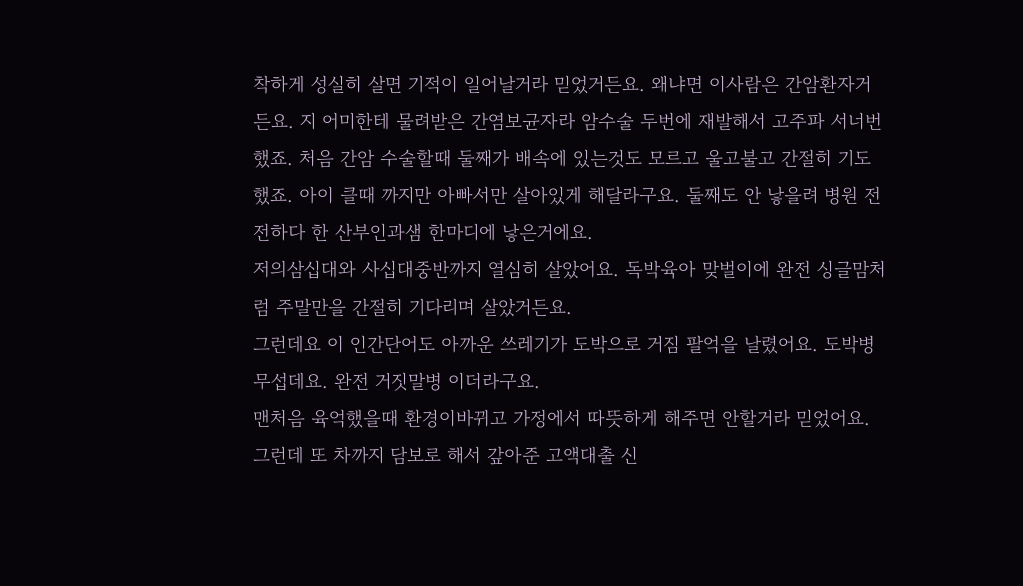착하게 성실히 살면 기적이 일어날거라 믿었거든요. 왜냐면 이사람은 간암환자거든요. 지 어미한테 물려받은 간염보균자라 암수술 두번에 재발해서 고주파 서너번 했죠. 처음 간암 수술할때 둘째가 배속에 있는것도 모르고 울고불고 간절히 기도했죠. 아이 클때 까지만 아빠서만 살아있게 해달라구요. 둘째도 안 낳을려 병원 전전하다 한 산부인과샘 한마디에 낳은거에요.
저의삼십대와 사십대중반까지 열심히 살았어요. 독박육아 맞벌이에 완전 싱글맘처럼 주말만을 간절히 기다리며 살았거든요.
그런데요 이 인간단어도 아까운 쓰레기가 도박으로 거짐 팔억을 날렸어요. 도박병 무섭데요. 완전 거짓말병 이더라구요.
맨처음 육억했을때 환경이바뀌고 가정에서 따뜻하게 해주면 안할거라 믿었어요.
그런데 또 차까지 담보로 해서 갚아준 고액대출 신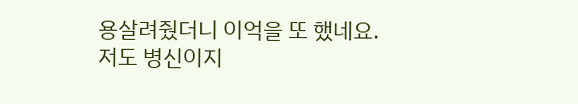용살려줬더니 이억을 또 했네요.
저도 병신이지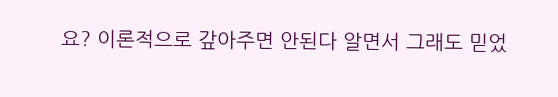요? 이론적으로 갚아주면 안된다 알면서 그래도 믿었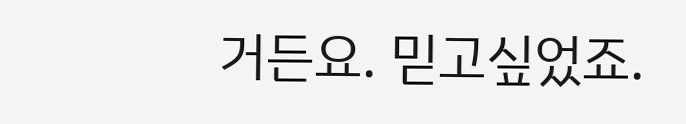거든요. 믿고싶었죠.